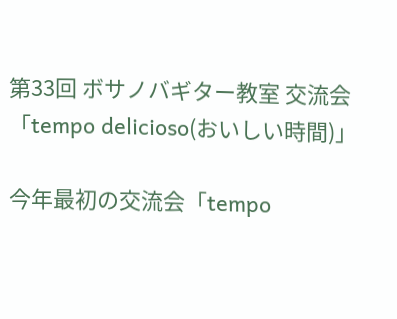第33回 ボサノバギター教室 交流会「tempo delicioso(おいしい時間)」

今年最初の交流会「tempo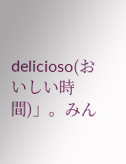delicioso(おいしい時間)」。みん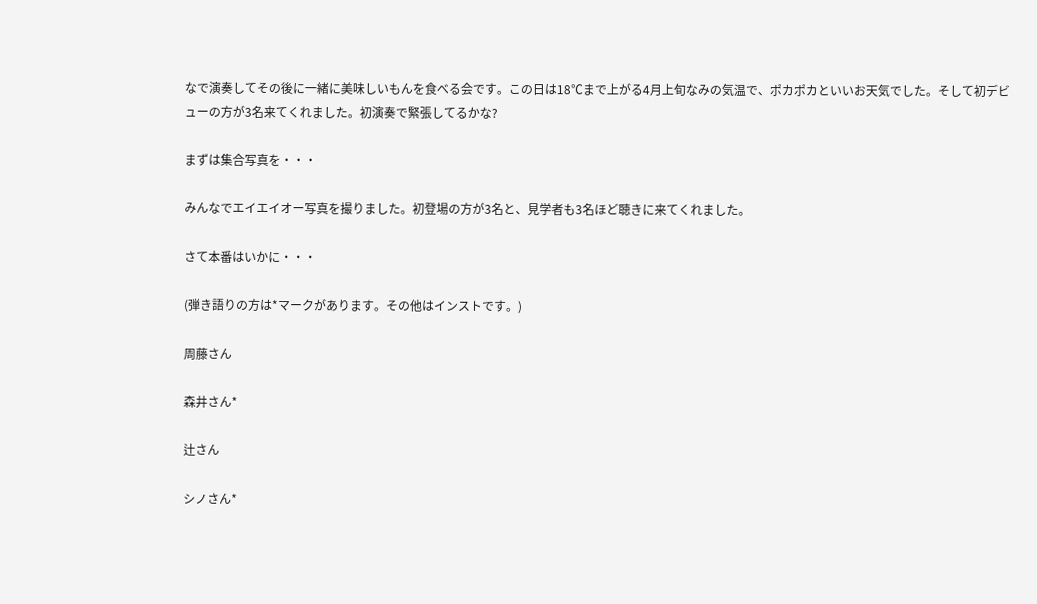なで演奏してその後に一緒に美味しいもんを食べる会です。この日は18℃まで上がる4月上旬なみの気温で、ポカポカといいお天気でした。そして初デビューの方が3名来てくれました。初演奏で緊張してるかな?

まずは集合写真を・・・

みんなでエイエイオー写真を撮りました。初登場の方が3名と、見学者も3名ほど聴きに来てくれました。

さて本番はいかに・・・

(弾き語りの方は*マークがあります。その他はインストです。)

周藤さん

森井さん*

辻さん

シノさん*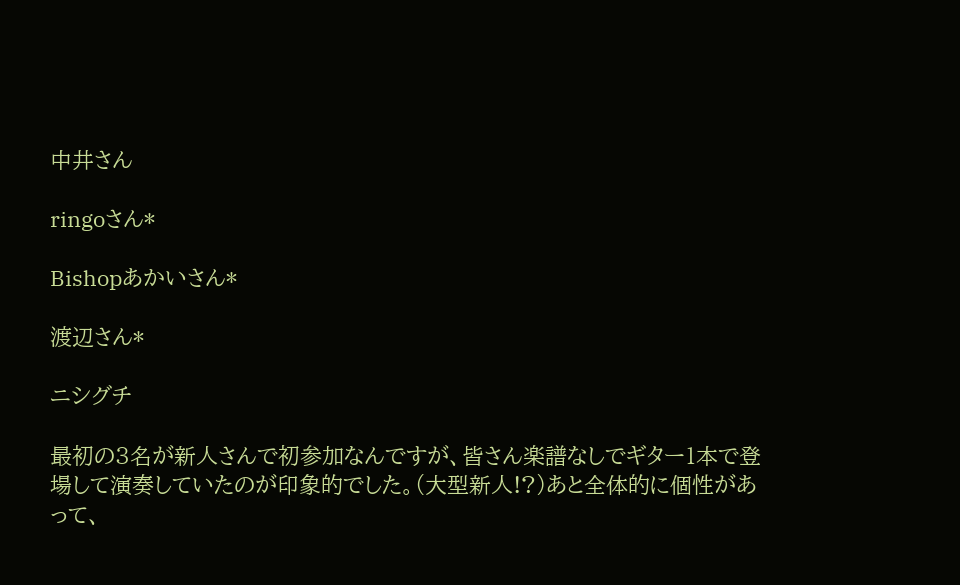中井さん

ringoさん*

Bishopあかいさん*

渡辺さん*

ニシグチ

最初の3名が新人さんで初参加なんですが、皆さん楽譜なしでギター1本で登場して演奏していたのが印象的でした。(大型新人!?)あと全体的に個性があって、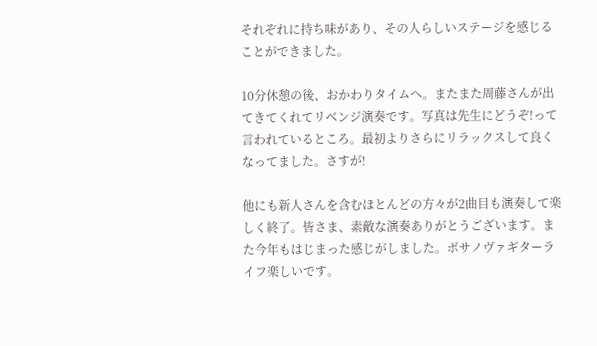それぞれに持ち味があり、その人らしいステージを感じることができました。

10分休憩の後、おかわりタイムへ。またまた周藤さんが出てきてくれてリベンジ演奏です。写真は先生にどうぞ!って言われているところ。最初よりさらにリラックスして良くなってました。さすが!

他にも新人さんを含むほとんどの方々が2曲目も演奏して楽しく終了。皆さま、素敵な演奏ありがとうございます。また今年もはじまった感じがしました。ボサノヴァギターライフ楽しいです。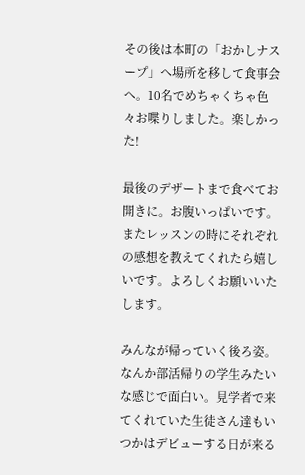その後は本町の「おかしナスープ」へ場所を移して食事会へ。10名でめちゃくちゃ色々お喋りしました。楽しかった!

最後のデザートまで食べてお開きに。お腹いっぱいです。またレッスンの時にそれぞれの感想を教えてくれたら嬉しいです。よろしくお願いいたします。

みんなが帰っていく後ろ姿。なんか部活帰りの学生みたいな感じで面白い。見学者で来てくれていた生徒さん達もいつかはデビューする日が来る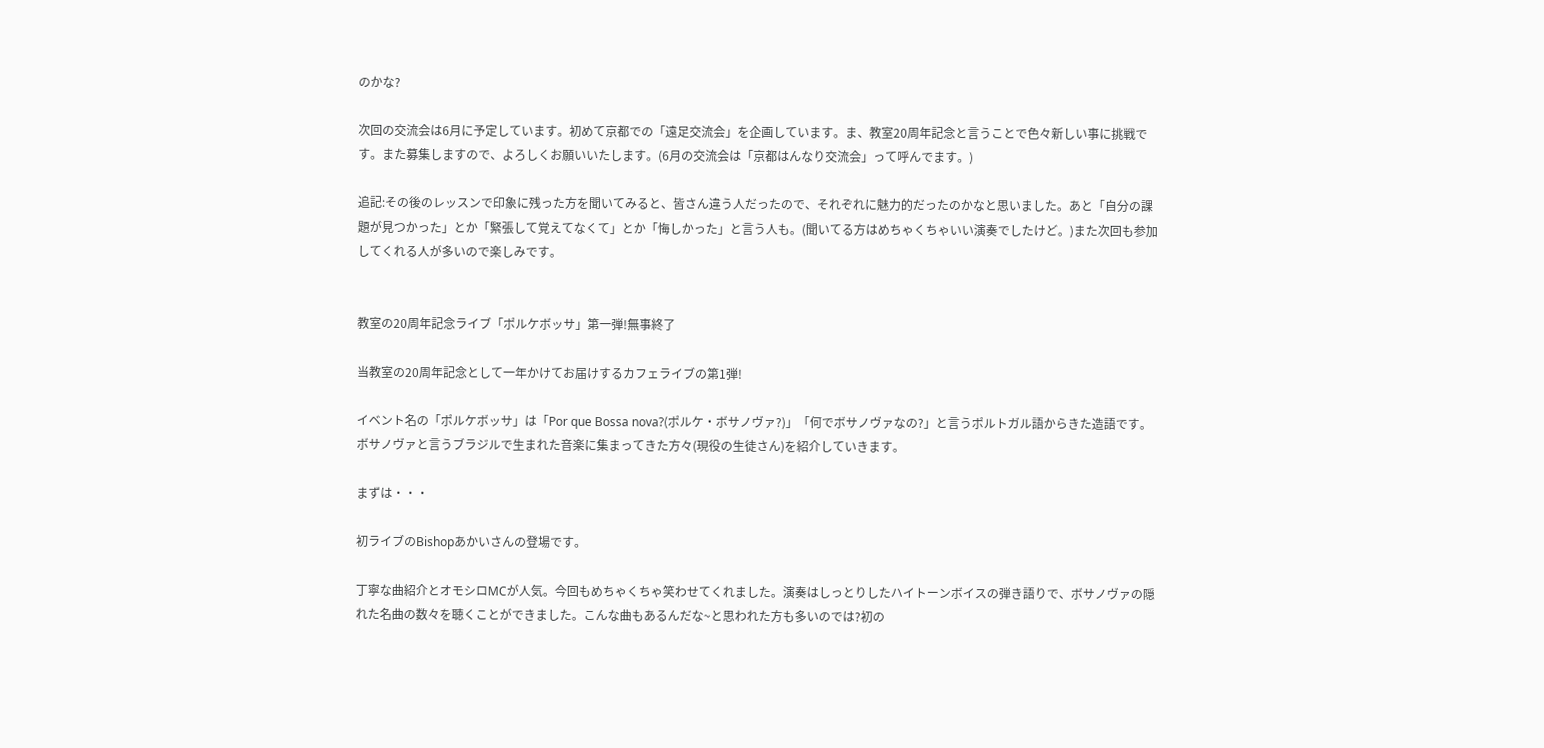のかな?

次回の交流会は6月に予定しています。初めて京都での「遠足交流会」を企画しています。ま、教室20周年記念と言うことで色々新しい事に挑戦です。また募集しますので、よろしくお願いいたします。(6月の交流会は「京都はんなり交流会」って呼んでます。)

追記:その後のレッスンで印象に残った方を聞いてみると、皆さん違う人だったので、それぞれに魅力的だったのかなと思いました。あと「自分の課題が見つかった」とか「緊張して覚えてなくて」とか「悔しかった」と言う人も。(聞いてる方はめちゃくちゃいい演奏でしたけど。)また次回も参加してくれる人が多いので楽しみです。


教室の20周年記念ライブ「ポルケボッサ」第一弾!無事終了

当教室の20周年記念として一年かけてお届けするカフェライブの第1弾!

イベント名の「ポルケボッサ」は「Por que Bossa nova?(ポルケ・ボサノヴァ?)」「何でボサノヴァなの?」と言うポルトガル語からきた造語です。ボサノヴァと言うブラジルで生まれた音楽に集まってきた方々(現役の生徒さん)を紹介していきます。

まずは・・・

初ライブのBishopあかいさんの登場です。

丁寧な曲紹介とオモシロMCが人気。今回もめちゃくちゃ笑わせてくれました。演奏はしっとりしたハイトーンボイスの弾き語りで、ボサノヴァの隠れた名曲の数々を聴くことができました。こんな曲もあるんだな~と思われた方も多いのでは?初の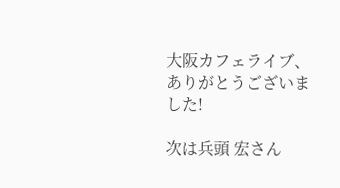大阪カフェライブ、ありがとうございました!

次は兵頭 宏さん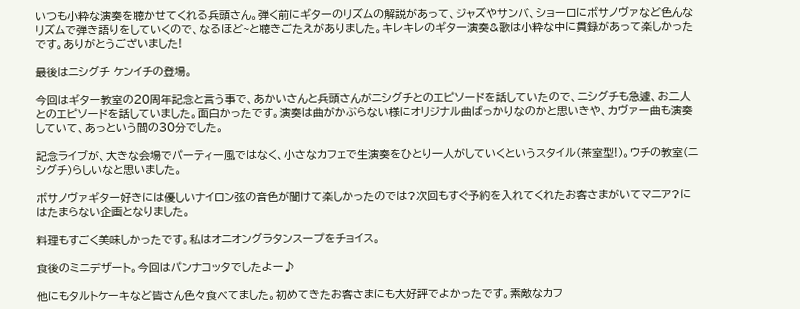いつも小粋な演奏を聴かせてくれる兵頭さん。弾く前にギターのリズムの解説があって、ジャズやサンバ、ショーロにボサノヴァなど色んなリズムで弾き語りをしていくので、なるほど~と聴きごたえがありました。キレキレのギター演奏&歌は小粋な中に貫録があって楽しかったです。ありがとうございました!

最後はニシグチ ケンイチの登場。

今回はギター教室の20周年記念と言う事で、あかいさんと兵頭さんがニシグチとのエピソードを話していたので、ニシグチも急遽、お二人とのエピソードを話していました。面白かったです。演奏は曲がかぶらない様にオリジナル曲ばっかりなのかと思いきや、カヴァー曲も演奏していて、あっという間の30分でした。

記念ライブが、大きな会場でパーティー風ではなく、小さなカフェで生演奏をひとり一人がしていくというスタイル(茶室型!)。ウチの教室(ニシグチ)らしいなと思いました。

ボサノヴァギター好きには優しいナイロン弦の音色が聞けて楽しかったのでは?次回もすぐ予約を入れてくれたお客さまがいてマニア?にはたまらない企画となりました。

料理もすごく美味しかったです。私はオニオングラタンスープをチョイス。

食後のミニデザート。今回はパンナコッタでしたよー♪

他にもタルトケーキなど皆さん色々食べてました。初めてきたお客さまにも大好評でよかったです。素敵なカフ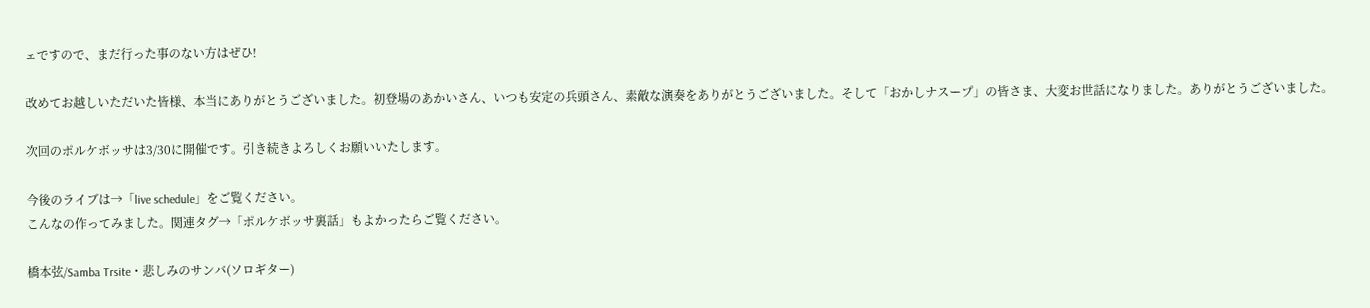ェですので、まだ行った事のない方はぜひ!

改めてお越しいただいた皆様、本当にありがとうございました。初登場のあかいさん、いつも安定の兵頭さん、素敵な演奏をありがとうございました。そして「おかしナスープ」の皆さま、大変お世話になりました。ありがとうございました。

次回のポルケボッサは3/30に開催です。引き続きよろしくお願いいたします。

今後のライブは→「live schedule」をご覧ください。
こんなの作ってみました。関連タグ→「ポルケボッサ裏話」もよかったらご覧ください。

橋本弦/Samba Trsite・悲しみのサンバ(ソロギター)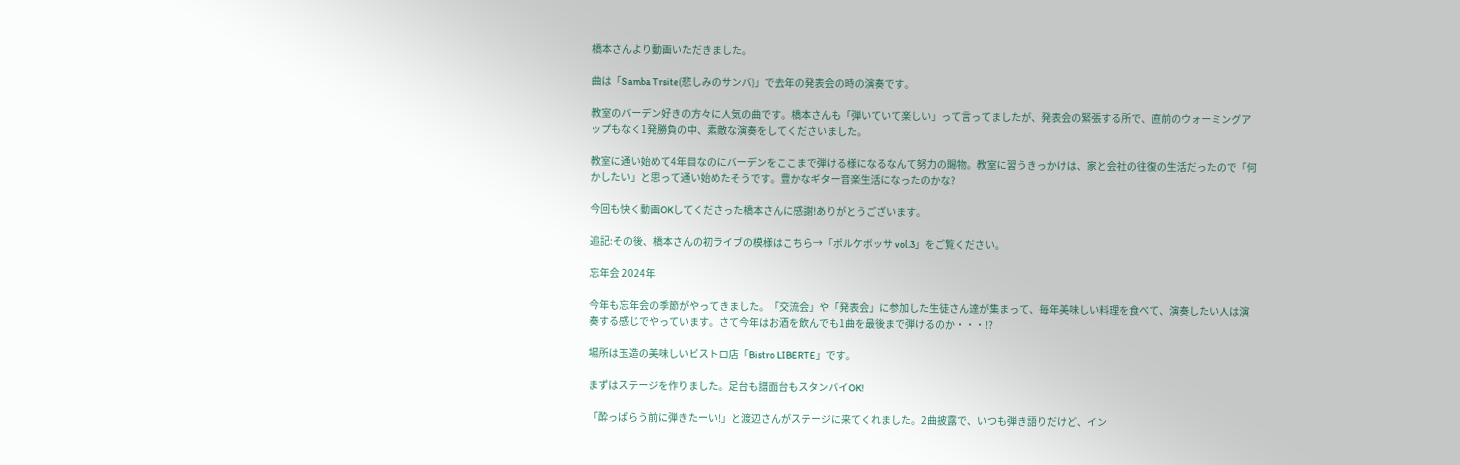橋本さんより動画いただきました。

曲は「Samba Trsite(悲しみのサンバ)」で去年の発表会の時の演奏です。

教室のバーデン好きの方々に人気の曲です。橋本さんも「弾いていて楽しい」って言ってましたが、発表会の緊張する所で、直前のウォーミングアップもなく1発勝負の中、素敵な演奏をしてくださいました。

教室に通い始めて4年目なのにバーデンをここまで弾ける様になるなんて努力の賜物。教室に習うきっかけは、家と会社の往復の生活だったので「何かしたい」と思って通い始めたそうです。豊かなギター音楽生活になったのかな?

今回も快く動画OKしてくださった橋本さんに感謝!ありがとうございます。

追記:その後、橋本さんの初ライブの模様はこちら→「ポルケボッサ vol.3」をご覧ください。

忘年会 2024年

今年も忘年会の季節がやってきました。「交流会」や「発表会」に参加した生徒さん達が集まって、毎年美味しい料理を食べて、演奏したい人は演奏する感じでやっています。さて今年はお酒を飲んでも1曲を最後まで弾けるのか・・・!?

場所は玉造の美味しいビストロ店「Bistro LIBERTE」です。

まずはステージを作りました。足台も譜面台もスタンバイOK!

「酔っぱらう前に弾きたーい!」と渡辺さんがステージに来てくれました。2曲披露で、いつも弾き語りだけど、イン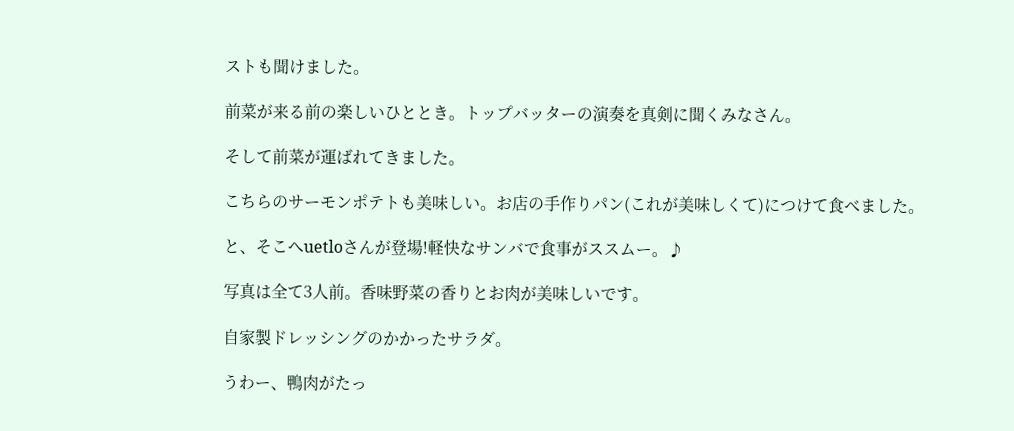ストも聞けました。

前菜が来る前の楽しいひととき。トップバッターの演奏を真剣に聞くみなさん。

そして前菜が運ばれてきました。

こちらのサーモンポテトも美味しい。お店の手作りパン(これが美味しくて)につけて食べました。

と、そこへuetloさんが登場!軽快なサンバで食事がススムー。♪

写真は全て3人前。香味野菜の香りとお肉が美味しいです。

自家製ドレッシングのかかったサラダ。

うわー、鴨肉がたっ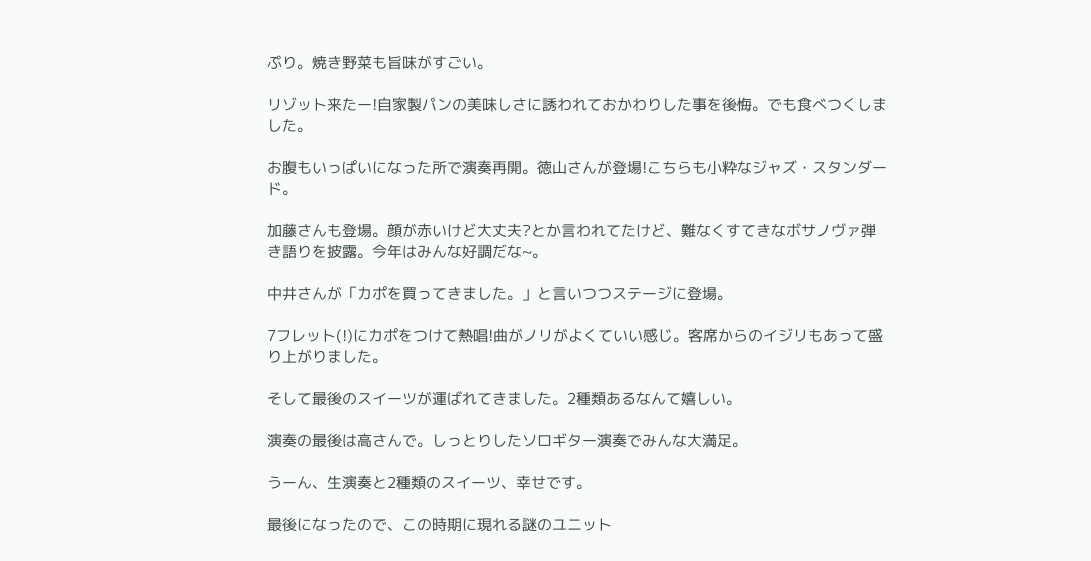ぷり。焼き野菜も旨味がすごい。

リゾット来たー!自家製パンの美味しさに誘われておかわりした事を後悔。でも食べつくしました。

お腹もいっぱいになった所で演奏再開。徳山さんが登場!こちらも小粋なジャズ・スタンダード。

加藤さんも登場。顔が赤いけど大丈夫?とか言われてたけど、難なくすてきなボサノヴァ弾き語りを披露。今年はみんな好調だな~。

中井さんが「カポを買ってきました。」と言いつつステージに登場。

7フレット(!)にカポをつけて熱唱!曲がノリがよくていい感じ。客席からのイジリもあって盛り上がりました。

そして最後のスイーツが運ばれてきました。2種類あるなんて嬉しい。

演奏の最後は高さんで。しっとりしたソロギター演奏でみんな大満足。

うーん、生演奏と2種類のスイーツ、幸せです。

最後になったので、この時期に現れる謎のユニット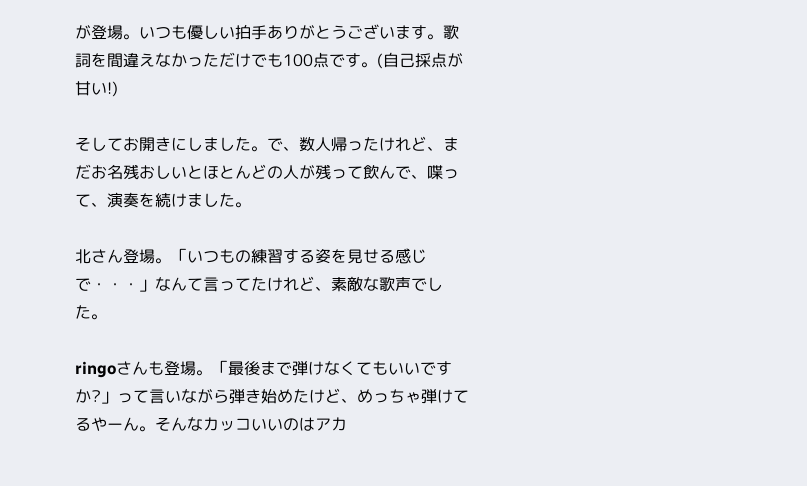が登場。いつも優しい拍手ありがとうございます。歌詞を間違えなかっただけでも100点です。(自己採点が甘い!)

そしてお開きにしました。で、数人帰ったけれど、まだお名残おしいとほとんどの人が残って飲んで、喋って、演奏を続けました。

北さん登場。「いつもの練習する姿を見せる感じで・・・」なんて言ってたけれど、素敵な歌声でした。

ringoさんも登場。「最後まで弾けなくてもいいですか?」って言いながら弾き始めたけど、めっちゃ弾けてるやーん。そんなカッコいいのはアカ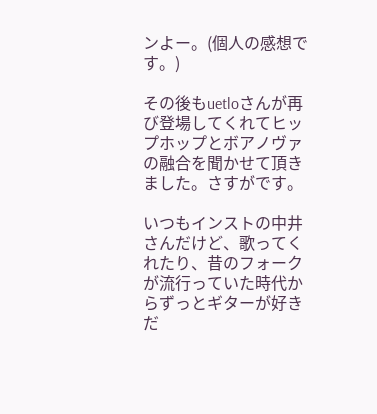ンよー。(個人の感想です。)

その後もuetloさんが再び登場してくれてヒップホップとボアノヴァの融合を聞かせて頂きました。さすがです。

いつもインストの中井さんだけど、歌ってくれたり、昔のフォークが流行っていた時代からずっとギターが好きだ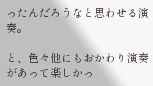ったんだろうなと思わせる演奏。

と、色々他にもおかわり演奏があって楽しかっ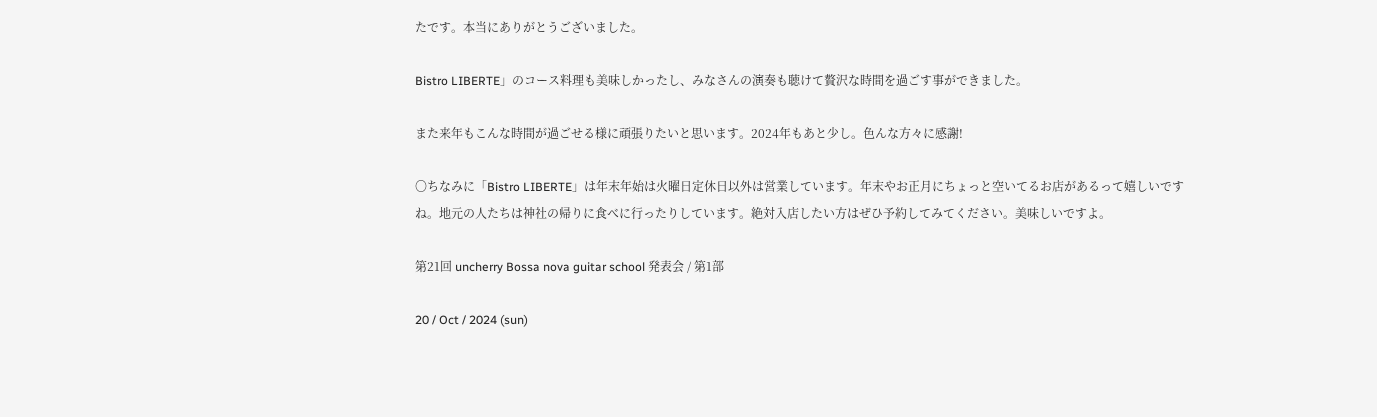たです。本当にありがとうございました。

Bistro LIBERTE」のコース料理も美味しかったし、みなさんの演奏も聴けて贅沢な時間を過ごす事ができました。

また来年もこんな時間が過ごせる様に頑張りたいと思います。2024年もあと少し。色んな方々に感謝!

〇ちなみに「Bistro LIBERTE」は年末年始は火曜日定休日以外は営業しています。年末やお正月にちょっと空いてるお店があるって嬉しいですね。地元の人たちは神社の帰りに食べに行ったりしています。絶対入店したい方はぜひ予約してみてください。美味しいですよ。

第21回 uncherry Bossa nova guitar school 発表会 / 第1部

20 / Oct / 2024 (sun)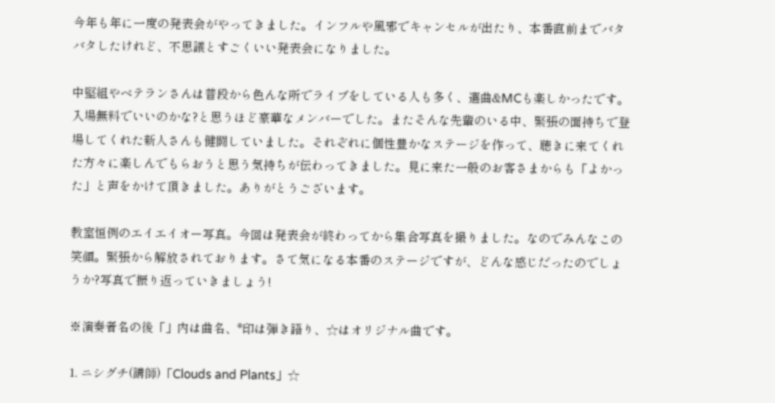今年も年に一度の発表会がやってきました。インフルや風邪でキャンセルが出たり、本番直前までバタバタしたけれど、不思議とすごくいい発表会になりました。

中堅組やベテランさんは普段から色んな所でライブをしている人も多く、選曲&MCも楽しかったです。入場無料でいいのかな?と思うほど豪華なメンバーでした。またそんな先輩のいる中、緊張の面持ちで登場してくれた新人さんも健闘していました。それぞれに個性豊かなステージを作って、聴きに来てくれた方々に楽しんでもらおうと思う気持ちが伝わってきました。見に来た一般のお客さまからも「よかった」と声をかけて頂きました。ありがとうございます。

教室恒例のエイエイオー写真。今回は発表会が終わってから集合写真を撮りました。なのでみんなこの笑顔。緊張から解放されております。さて気になる本番のステージですが、どんな感じだったのでしょうか?写真で振り返っていきましょう!

※演奏者名の後「」内は曲名、*印は弾き語り、☆はオリジナル曲です。

1. ニシグチ(講師)「Clouds and Plants」☆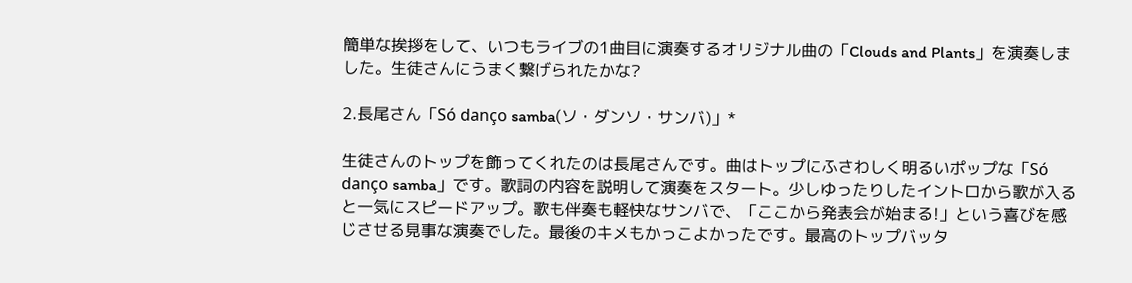簡単な挨拶をして、いつもライブの1曲目に演奏するオリジナル曲の「Clouds and Plants」を演奏しました。生徒さんにうまく繋げられたかな?

2.長尾さん「Só danço samba(ソ・ダンソ・サンバ)」*

生徒さんのトップを飾ってくれたのは長尾さんです。曲はトップにふさわしく明るいポップな「Só danço samba」です。歌詞の内容を説明して演奏をスタート。少しゆったりしたイントロから歌が入ると一気にスピードアップ。歌も伴奏も軽快なサンバで、「ここから発表会が始まる!」という喜びを感じさせる見事な演奏でした。最後のキメもかっこよかったです。最高のトップバッタ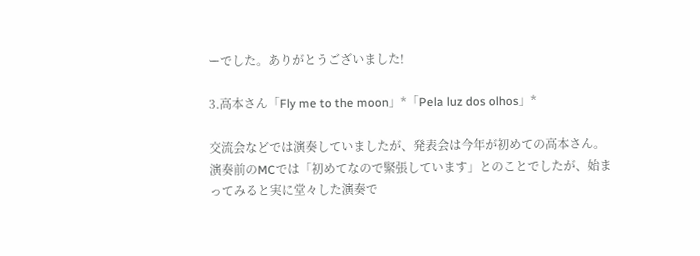ーでした。ありがとうございました!

3.高本さん「Fly me to the moon」*「Pela luz dos olhos」*

交流会などでは演奏していましたが、発表会は今年が初めての高本さん。演奏前のMCでは「初めてなので緊張しています」とのことでしたが、始まってみると実に堂々した演奏で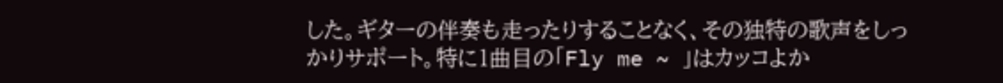した。ギターの伴奏も走ったりすることなく、その独特の歌声をしっかりサポート。特に1曲目の「Fly me ~ 」はカッコよか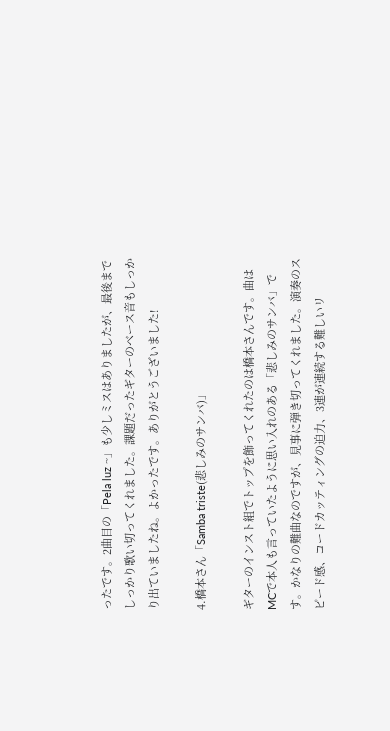ったです。2曲目の「Pela luz ~」も少しミスはありましたが、最後までしっかり歌い切ってくれました。課題だったギターのベース音もしっかり出ていましたね。よかったです。ありがとうございました!

4.橋本さん「Samba triste(悲しみのサンバ)」

ギターのインスト組でトップを飾ってくれたのは橋本さんです。曲はMCで本人も言っていたように思い入れのある「悲しみのサンバ」です。かなりの難曲なのですが、見事に弾き切ってくれました。演奏のスピード感、コードカッティングの迫力、3連が連続する難しいリ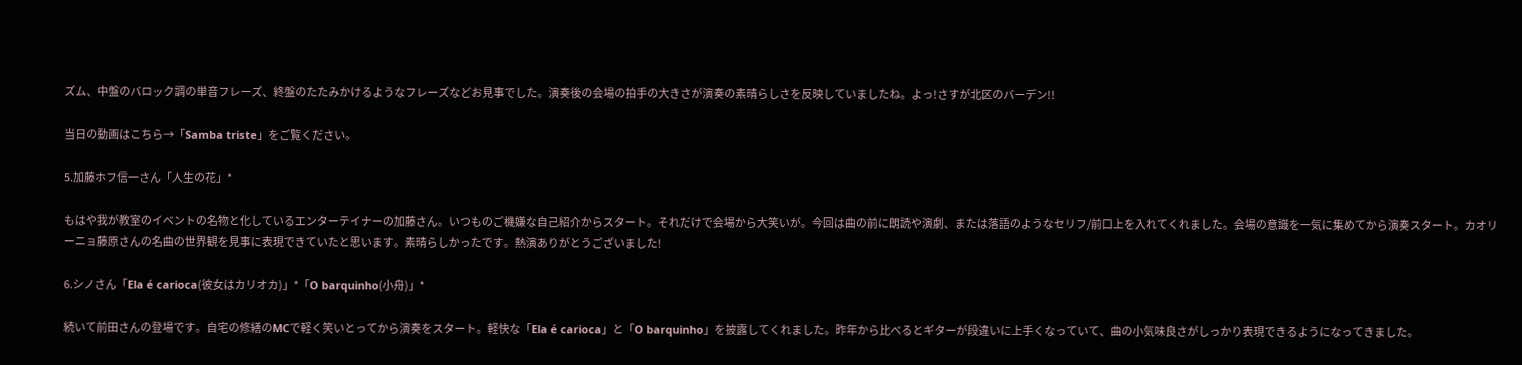ズム、中盤のバロック調の単音フレーズ、終盤のたたみかけるようなフレーズなどお見事でした。演奏後の会場の拍手の大きさが演奏の素晴らしさを反映していましたね。よっ!さすが北区のバーデン!!

当日の動画はこちら→「Samba triste」をご覧ください。

5.加藤ホフ信一さん「人生の花」*

もはや我が教室のイベントの名物と化しているエンターテイナーの加藤さん。いつものご機嫌な自己紹介からスタート。それだけで会場から大笑いが。今回は曲の前に朗読や演劇、または落語のようなセリフ/前口上を入れてくれました。会場の意識を一気に集めてから演奏スタート。カオリーニョ藤原さんの名曲の世界観を見事に表現できていたと思います。素晴らしかったです。熱演ありがとうございました!

6.シノさん「Ela é carioca(彼女はカリオカ)」*「O barquinho(小舟)」*

続いて前田さんの登場です。自宅の修繕のMCで軽く笑いとってから演奏をスタート。軽快な「Ela é carioca」と「O barquinho」を披露してくれました。昨年から比べるとギターが段違いに上手くなっていて、曲の小気味良さがしっかり表現できるようになってきました。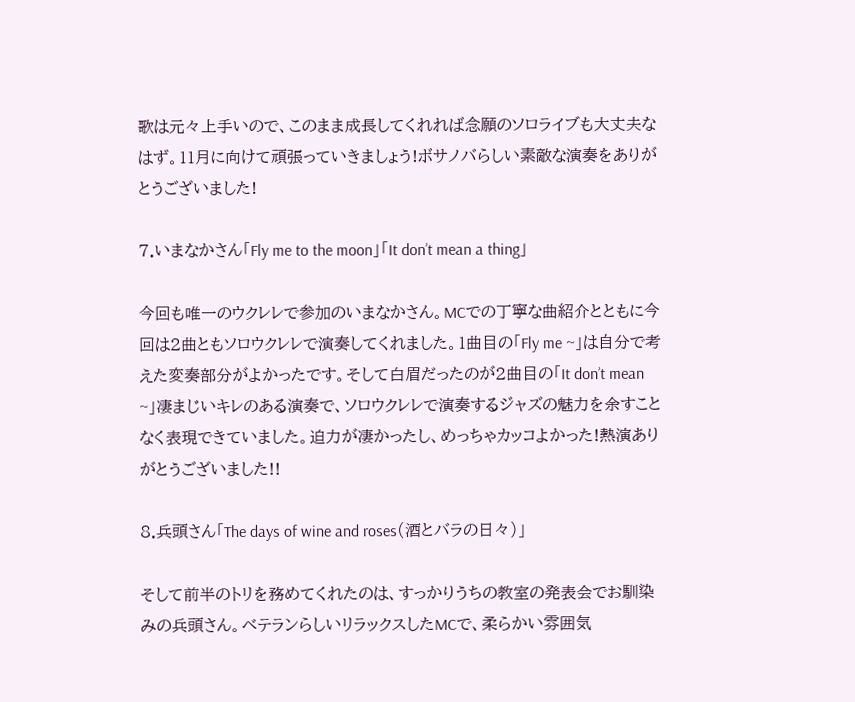歌は元々上手いので、このまま成長してくれれば念願のソロライブも大丈夫なはず。11月に向けて頑張っていきましょう!ボサノバらしい素敵な演奏をありがとうございました!

7.いまなかさん「Fly me to the moon」「It don’t mean a thing」

今回も唯一のウクレレで参加のいまなかさん。MCでの丁寧な曲紹介とともに今回は2曲ともソロウクレレで演奏してくれました。1曲目の「Fly me ~」は自分で考えた変奏部分がよかったです。そして白眉だったのが2曲目の「It don’t mean ~」凄まじいキレのある演奏で、ソロウクレレで演奏するジャズの魅力を余すことなく表現できていました。迫力が凄かったし、めっちゃカッコよかった!熱演ありがとうございました!!

8.兵頭さん「The days of wine and roses(酒とバラの日々)」

そして前半のトリを務めてくれたのは、すっかりうちの教室の発表会でお馴染みの兵頭さん。ベテランらしいリラックスしたMCで、柔らかい雰囲気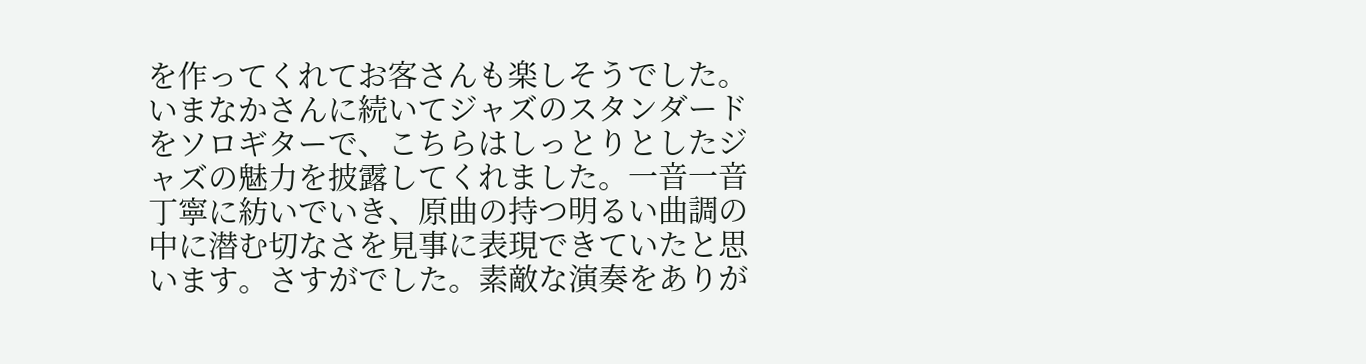を作ってくれてお客さんも楽しそうでした。いまなかさんに続いてジャズのスタンダードをソロギターで、こちらはしっとりとしたジャズの魅力を披露してくれました。一音一音丁寧に紡いでいき、原曲の持つ明るい曲調の中に潜む切なさを見事に表現できていたと思います。さすがでした。素敵な演奏をありが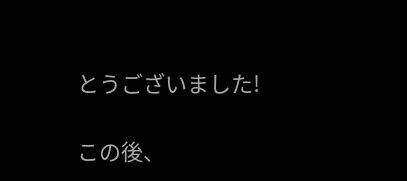とうございました!

この後、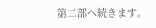第二部へ続きます。